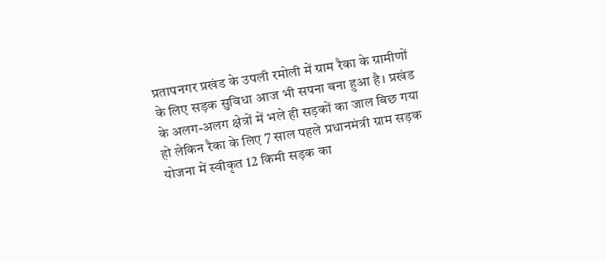प्रतापनगर प्रखंड के उपली रमोली में ग्राम रैका के ग्रामीणों के लिए सड़क सुविधा आज भी सपना बना हुआ है। प्रखंड के अलग-अलग क्षेत्रों में भले ही सड़कों का जाल बिछ गया हो लेकिन रैका के लिए 7 साल पहले प्रधानमंत्री ग्राम सड़क योजना में स्वीकृत 12 किमी सड़क का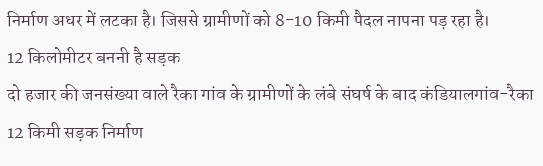निर्माण अधर में लटका है। जिससे ग्रामीणों को 8-10 किमी पैदल नापना पड़ रहा है।
12 किलोमीटर बननी है सड़क
दो हजार की जनसंख्या वाले रैका गांव के ग्रामीणों के लंबे संघर्ष के बाद कंडियालगांव-रैका 12 किमी सड़क निर्माण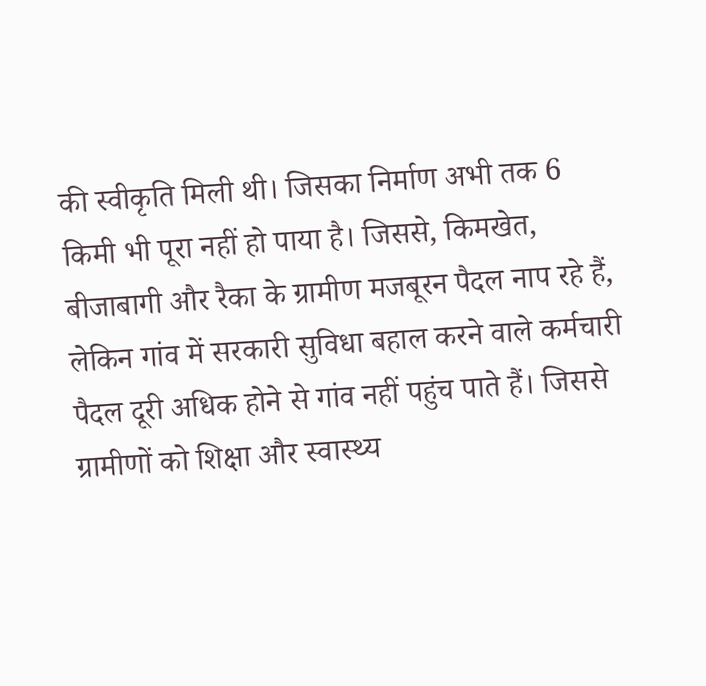की स्वीकृति मिली थी। जिसका निर्माण अभी तक 6 किमी भी पूरा नहीं हो पाया है। जिससे, किमखेत, बीजाबागी और रैका के ग्रामीण मजबूरन पैदल नाप रहे हैं, लेकिन गांव में सरकारी सुविधा बहाल करने वाले कर्मचारी पैदल दूरी अधिक होने से गांव नहीं पहुंच पाते हैं। जिससे ग्रामीणों को शिक्षा और स्वास्थ्य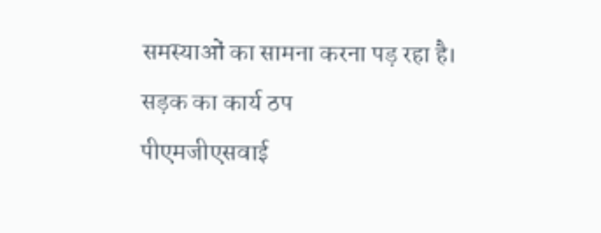समस्याओं का सामना करना पड़ रहा है।
सड़क का कार्य ठप
पीएमजीएसवाई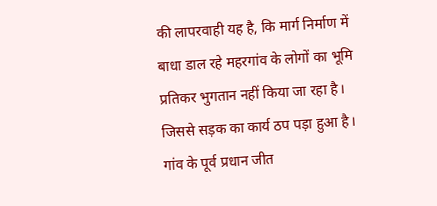की लापरवाही यह है, कि मार्ग निर्माण में बाधा डाल रहे महरगांव के लोगों का भूमि प्रतिकर भुगतान नहीं किया जा रहा है। जिससे सड़क का कार्य ठप पड़ा हुआ है। गांव के पूर्व प्रधान जीत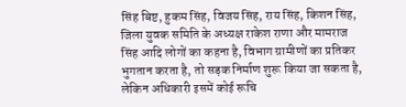सिंह बिष्ट, हुकम सिंह, विजय सिंह, राय सिंह, किशन सिंह, जिला युवक समिति के अध्यक्ष राकेश राणा और मामराज सिंह आदि लोगों का कहना है, विभाग ग्रामीणों का प्रतिकर भुगतान करता है, तो सड़क निर्माण शुरू किया जा सकता है, लेकिन अधिकारी इसमें कोई रूचि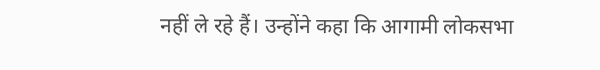नहीं ले रहे हैं। उन्होंने कहा कि आगामी लोकसभा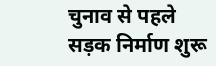चुनाव से पहले सड़क निर्माण शुरू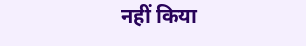नहीं किया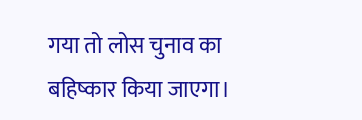गया तो लोस चुनाव का बहिष्कार किया जाएगा।